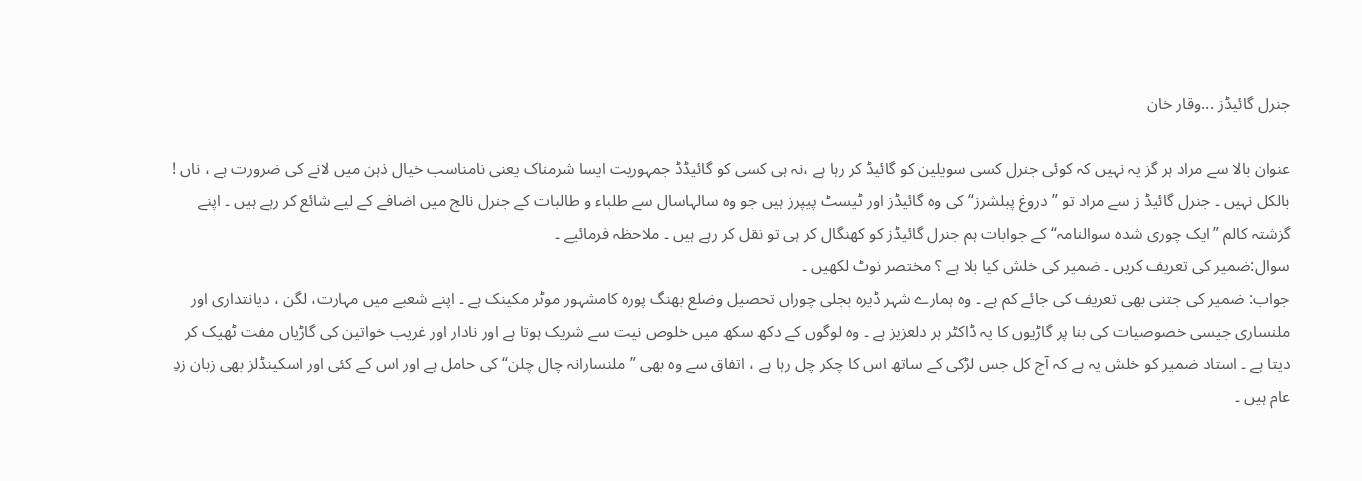جنرل گائیڈز ...وقار خان

عنوان بالا سے مراد ہر گز یہ نہیں کہ کوئی جنرل کسی سویلین کو گائیڈ کر رہا ہے ،نہ ہی کسی کو گائیڈڈ جمہوریت ایسا شرمناک یعنی نامناسب خیال ذہن میں لانے کی ضرورت ہے ، ناں ! بالکل نہیں ۔ جنرل گائیڈ ز سے مراد تو ”دروغ پبلشرز“ کی وہ گائیڈز اور ٹیسٹ پیپرز ہیں جو وہ سالہاسال سے طلباء و طالبات کے جنرل نالج میں اضافے کے لیے شائع کر رہے ہیں ۔ اپنے گزشتہ کالم ”ایک چوری شدہ سوالنامہ“ کے جوابات ہم جنرل گائیڈز کو کھنگال کر ہی تو نقل کر رہے ہیں ۔ ملاحظہ فرمائیے ۔
سوال:ضمیر کی تعریف کریں ۔ ضمیر کی خلش کیا بلا ہے ؟ مختصر نوٹ لکھیں ۔
جواب: ضمیر کی جتنی بھی تعریف کی جائے کم ہے ۔ وہ ہمارے شہر ڈیرہ بجلی چوراں تحصیل وضلع بھنگ پورہ کامشہور موٹر مکینک ہے ۔ اپنے شعبے میں مہارت، لگن ، دیانتداری اور ملنساری جیسی خصوصیات کی بنا پر گاڑیوں کا یہ ڈاکٹر ہر دلعزیز ہے ۔ وہ لوگوں کے دکھ سکھ میں خلوص نیت سے شریک ہوتا ہے اور نادار اور غریب خواتین کی گاڑیاں مفت ٹھیک کر دیتا ہے ۔ استاد ضمیر کو خلش یہ ہے کہ آج کل جس لڑکی کے ساتھ اس کا چکر چل رہا ہے ، اتفاق سے وہ بھی ”ملنسارانہ چال چلن“ کی حامل ہے اور اس کے کئی اور اسکینڈلز بھی زبان زدِ عام ہیں ۔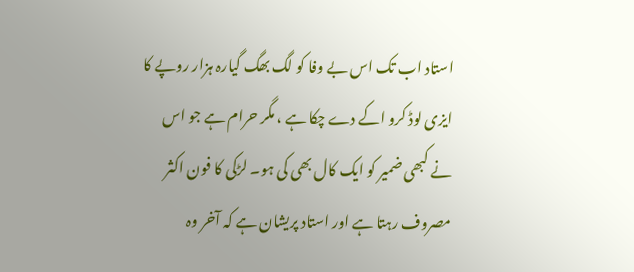استاد اب تک اس بے وفا کو لگ بھگ گیارہ ہزار روپے کا ایزی لوڈ کرو اکے دے چکا ہے ، مگر حرام ہے جو اس نے کبھی ضمیر کو ایک کال بھی کی ہو۔ لڑکی کا فون اکثر مصروف رہتا ہے اور استاد پریشان ہے کہ آخر وہ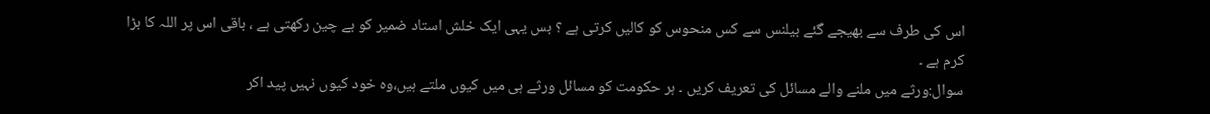اس کی طرف سے بھیجے گئے بیلنس سے کس منحوس کو کالیں کرتی ہے ؟ بس یہی ایک خلش استاد ضمیر کو بے چین رکھتی ہے ، باقی اس پر اللہ کا بڑا کرم ہے ۔
سوال:ورثے میں ملنے والے مسائل کی تعریف کریں ۔ ہر حکومت کو مسائل ورثے ہی میں کیوں ملتے ہیں،وہ خود کیوں نہیں پید اکر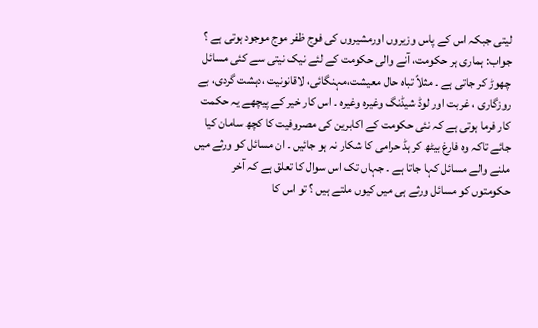لیتی جبکہ اس کے پاس وزیروں اورمشیروں کی فوج ظفر موج موجود ہوتی ہے ؟
جواب: ہماری ہر حکومت، آنے والی حکومت کے لئے نیک نیتی سے کئی مسائل چھوڑ کر جاتی ہے ۔ مثلاً تباہ حال معیشت،مہنگائی، لاقانونیت ،دہشت گردی، بے روزگاری ، غربت اور لوڈ شیڈنگ وغیرہ وغیرہ ۔ اس کار خیر کے پیچھے یہ حکمت کار فرما ہوتی ہے کہ نئی حکومت کے اکابرین کی مصروفیت کا کچھ سامان کیا جائے تاکہ وہ فارغ بیٹھ کر ہڈ حرامی کا شکار نہ ہو جائیں ۔ ان مسائل کو ورثے میں ملنے والے مسائل کہا جاتا ہے ۔ جہاں تک اس سوال کا تعلق ہے کہ آخر حکومتوں کو مسائل ورثے ہی میں کیوں ملتے ہیں ؟ تو اس کا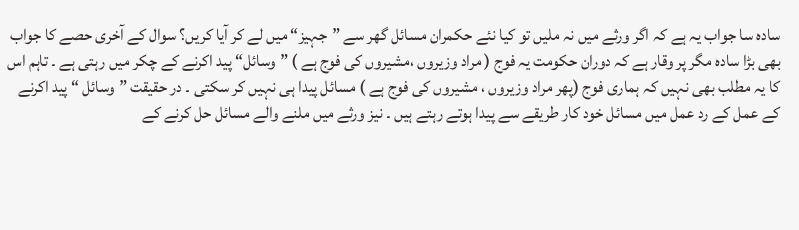سادہ سا جواب یہ ہے کہ اگر ورثے میں نہ ملیں تو کیا نئے حکمران مسائل گھر سے ”جہیز“ میں لے کر آیا کریں؟ سوال کے آخری حصے کا جواب بھی بڑا سادہ مگر پر وقار ہے کہ دوران حکومت یہ فوج ( مراد وزیروں ،مشیروں کی فوج ہے ) ”وسائل“ پید اکرنے کے چکر میں رہتی ہے ۔ تاہم اس کا یہ مطلب بھی نہیں کہ ہماری فوج (پھر مراد وزیروں ، مشیروں کی فوج ہے ) مسائل پیدا ہی نہیں کر سکتی ۔ در حقیقت ”وسائل “ پید اکرنے کے عمل کے رد عمل میں مسائل خود کار طریقے سے پیدا ہوتے رہتے ہیں ۔ نیز ورثے میں ملنے والے مسائل حل کرنے کے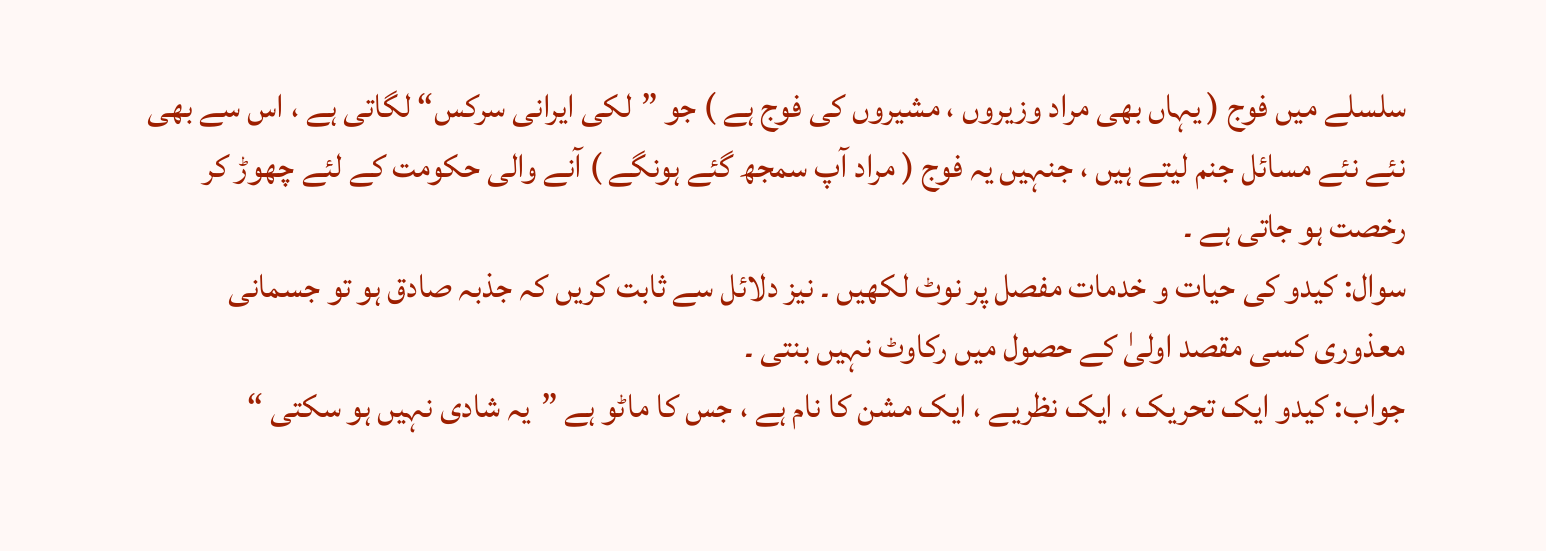سلسلے میں فوج ( یہاں بھی مراد وزیروں ، مشیروں کی فوج ہے ) جو ”لکی ایرانی سرکس“ لگاتی ہے ، اس سے بھی نئے نئے مسائل جنم لیتے ہیں ، جنہیں یہ فوج ( مراد آپ سمجھ گئے ہونگے ) آنے والی حکومت کے لئے چھوڑ کر رخصت ہو جاتی ہے ۔
سوال: کیدو کی حیات و خدمات مفصل پر نوٹ لکھیں ۔ نیز دلائل سے ثابت کریں کہ جذبہ صادق ہو تو جسمانی معذوری کسی مقصد اولیٰ کے حصول میں رکاوٹ نہیں بنتی ۔
جواب: کیدو ایک تحریک ، ایک نظریے ، ایک مشن کا نام ہے ، جس کا ماٹو ہے ”یہ شادی نہیں ہو سکتی “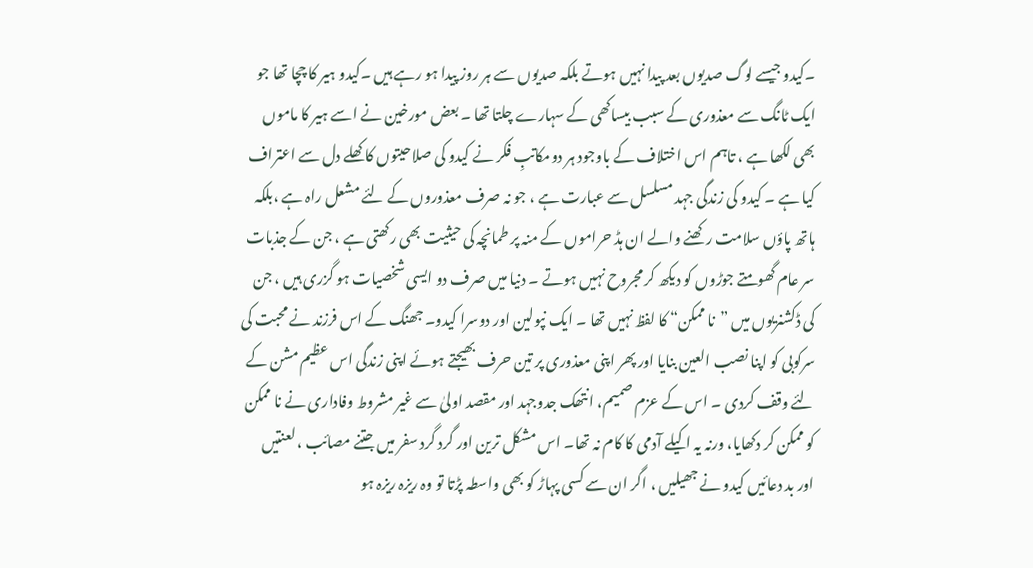۔کیدو جیسے لوگ صدیوں بعد پیدا نہیں ہوتے بلکہ صدیوں سے ہر روز پیدا ہو رہے ہیں ۔کیدو ہیر کا چچا تھا جو ایک ٹانگ سے معذوری کے سبب بیساکھی کے سہارے چلتا تھا ۔ بعض مورخین نے اسے ہیر کا ماموں بھی لکھا ہے ، تاہم اس اختلاف کے باوجود ہر دومکاتبِ فکر نے کیدو کی صلاحیتوں کا کھلے دل سے اعتراف کیا ہے ۔ کیدو کی زندگی جہد مسلسل سے عبارت ہے ، جو نہ صرف معذوروں کے لئے مشعل راہ ہے ،بلکہ ہاتھ پاؤں سلامت رکھنے والے ان ہڈ حراموں کے منہ پر طمانچہ کی حیثیت بھی رکھتی ہے ، جن کے جذبات سر عام گھومتے جوڑوں کو دیکھ کر مجروح نہیں ہوتے ۔ دنیا میں صرف دو ایسی شخصیات ہو گزری ہیں ، جن کی ڈکشنریوں میں ”نا ممکن“ کا لفظ نہیں تھا ۔ ایک نپولین اور دوسرا کیدو۔ جھنگ کے اس فرزند نے محبت کی سرکوبی کو اپنا نصب العین بنایا اور پھر اپنی معذوری پر تین حرف بھیجتے ہوئے اپنی زندگی اس عظیم مشن کے لئے وقف کردی ۔ اس کے عزم صمیم، انتھک جدوجہد اور مقصد اولیٰ سے غیر مشروط وفاداری نے نا ممکن کو ممکن کر دکھایا، ورنہ یہ اکیلے آدمی کا کام نہ تھا۔ اس مشکل ترین اور گرد گرد سفر میں جتنے مصائب ، لعنتیں اور بد دعائیں کیدو نے جھیلیں ، اگر ان سے کسی پہاڑ کو بھی واسطہ پڑتا تو وہ ریزہ ریزہ ہو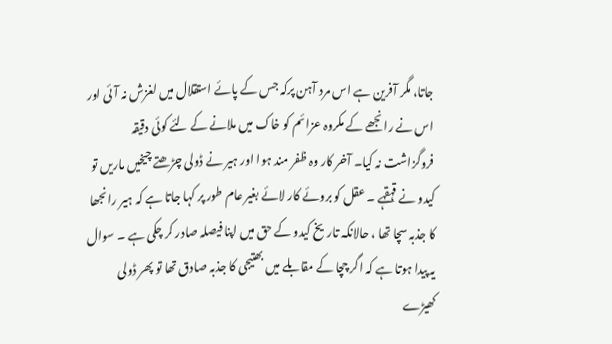جاتا، مگر آفرین ہے اس مرد آہن پرکہ جس کے پائے استقلال میں لغزش نہ آئی اور اس نے رانجھے کے مکروہ عزائم کو خاک میں ملانے کے لئے کوئی دقیقہ فروگزاشت نہ کیا۔ آخر کار وہ ظفر مند ہوا اور ہیر نے ڈولی چڑھتے چیخیں ماریں تو کیدو نے قہقہے ۔ عقل کو بروئے کار لائے بغیر عام طور پر کہا جاتا ہے کہ ہیر رانجھا کا جذبہ سچا تھا ، حالانکہ تاریخ کیدو کے حق میں اپنا فیصلہ صادر کر چکی ہے ۔ سوال یہ پیدا ہوتا ہے کہ اگر چچا کے مقابلے میں بھتیجی کا جذبہ صادق تھا تو پھر ڈولی کھیڑے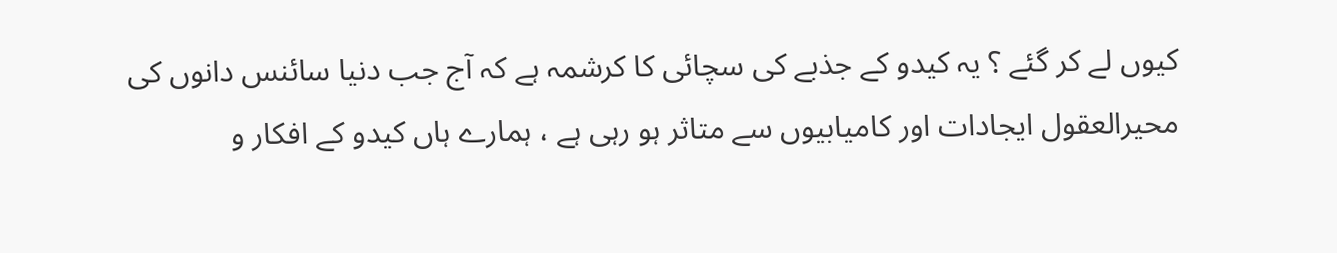کیوں لے کر گئے ؟ یہ کیدو کے جذبے کی سچائی کا کرشمہ ہے کہ آج جب دنیا سائنس دانوں کی محیرالعقول ایجادات اور کامیابیوں سے متاثر ہو رہی ہے ، ہمارے ہاں کیدو کے افکار و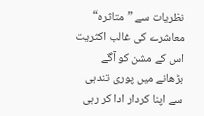نظریات سے ”متاثرہ“ معاشرے کی غالب اکثریت اس کے مشن کو آگے بڑھانے میں پوری تندہی سے اپنا کردار ادا کر رہی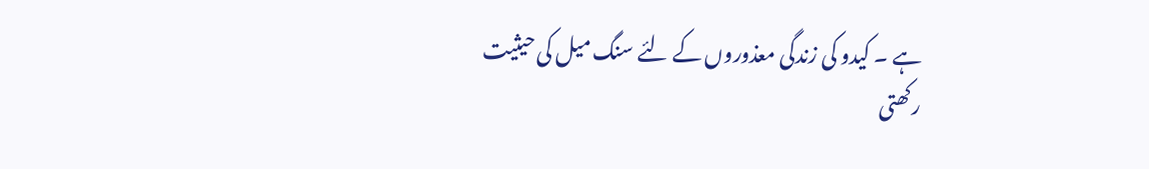ہے ۔ کیدو کی زندگی معذوروں کے لئے سنگ میل کی حیثیت رکھتی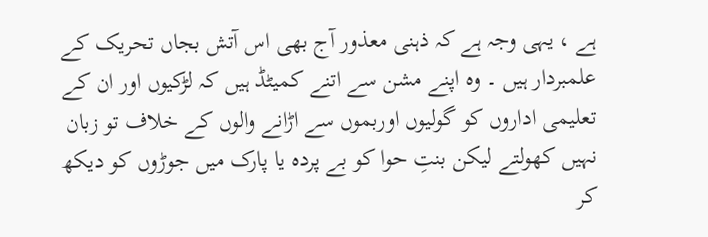ہے ، یہی وجہ ہے کہ ذہنی معذور آج بھی اس آتش بجاں تحریک کے علمبردار ہیں ۔ وہ اپنے مشن سے اتنے کمیٹڈ ہیں کہ لڑکیوں اور ان کے تعلیمی اداروں کو گولیوں اوربموں سے اڑانے والوں کے خلاف تو زبان نہیں کھولتے لیکن بنتِ حوا کو بے پردہ یا پارک میں جوڑوں کو دیکھ کر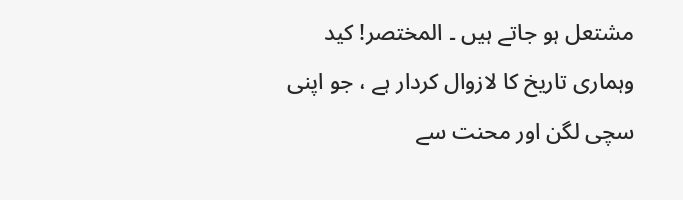مشتعل ہو جاتے ہیں ۔ المختصر! کید وہماری تاریخ کا لازوال کردار ہے ، جو اپنی سچی لگن اور محنت سے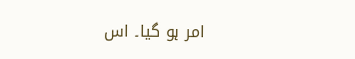امر ہو گیا۔ اس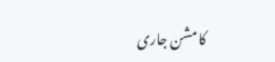کا مشن جاری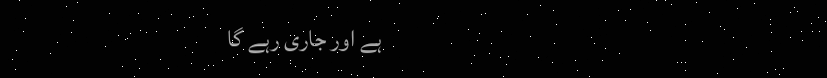ہے اور جاری رہے گا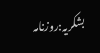بشکریہ:روزنامہ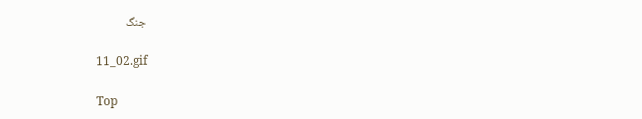جنگ

11_02.gif

Top